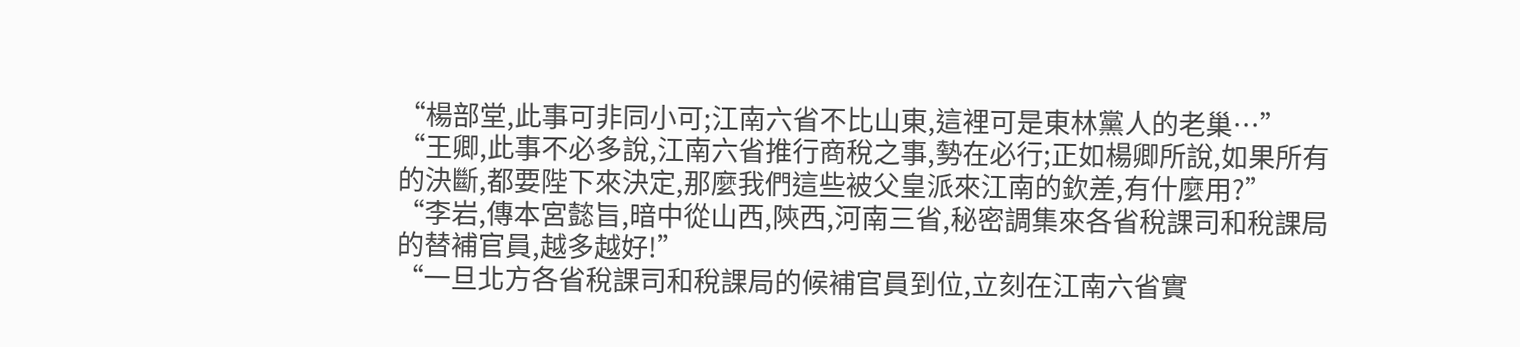“楊部堂,此事可非同小可;江南六省不比山東,這裡可是東林黨人的老巢…”
“王卿,此事不必多說,江南六省推行商稅之事,勢在必行;正如楊卿所說,如果所有的決斷,都要陛下來決定,那麼我們這些被父皇派來江南的欽差,有什麼用?”
“李岩,傳本宮懿旨,暗中從山西,陝西,河南三省,秘密調集來各省稅課司和稅課局的替補官員,越多越好!”
“一旦北方各省稅課司和稅課局的候補官員到位,立刻在江南六省實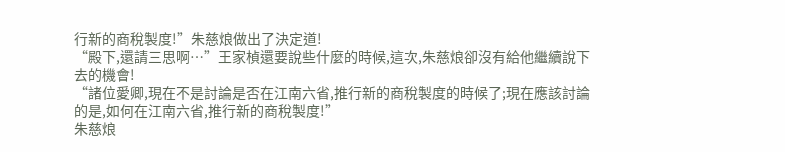行新的商稅製度!”朱慈烺做出了決定道!
“殿下,還請三思啊…”王家楨還要說些什麼的時候,這次,朱慈烺卻沒有給他繼續說下去的機會!
“諸位愛卿,現在不是討論是否在江南六省,推行新的商稅製度的時候了;現在應該討論的是,如何在江南六省,推行新的商稅製度!”
朱慈烺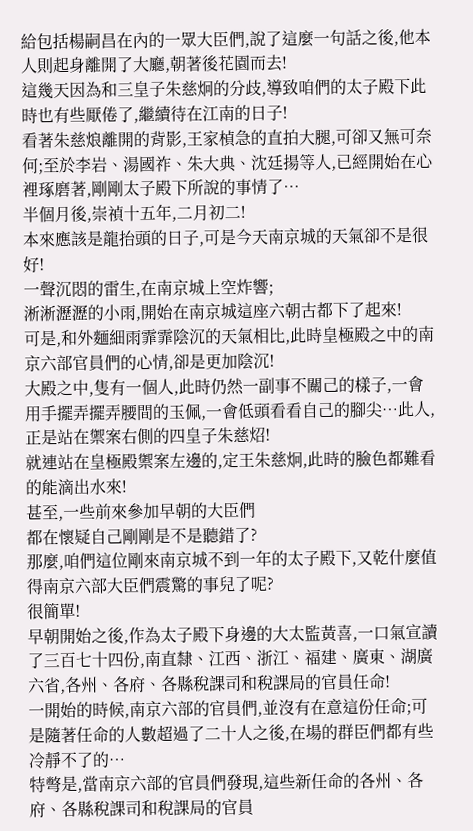給包括楊嗣昌在內的一眾大臣們,說了這麼一句話之後,他本人則起身離開了大廳,朝著後花園而去!
這幾天因為和三皇子朱慈炯的分歧,導致咱們的太子殿下此時也有些厭倦了,繼續待在江南的日子!
看著朱慈烺離開的背影,王家楨急的直拍大腿,可卻又無可奈何;至於李岩、湯國祚、朱大典、沈廷揚等人,已經開始在心裡琢磨著,剛剛太子殿下所說的事情了…
半個月後,崇禎十五年,二月初二!
本來應該是龍抬頭的日子,可是今天南京城的天氣卻不是很好!
一聲沉悶的雷生,在南京城上空炸響;
淅淅瀝瀝的小雨,開始在南京城這座六朝古都下了起來!
可是,和外麵細雨霏霏陰沉的天氣相比,此時皇極殿之中的南京六部官員們的心情,卻是更加陰沉!
大殿之中,隻有一個人,此時仍然一副事不關己的樣子,一會用手擺弄擺弄腰間的玉佩,一會低頭看看自己的腳尖…此人,正是站在禦案右側的四皇子朱慈炤!
就連站在皇極殿禦案左邊的,定王朱慈炯,此時的臉色都難看的能滴出水來!
甚至,一些前來參加早朝的大臣們
都在懷疑自己剛剛是不是聽錯了?
那麼,咱們這位剛來南京城不到一年的太子殿下,又乾什麼值得南京六部大臣們震驚的事兒了呢?
很簡單!
早朝開始之後,作為太子殿下身邊的大太監黃喜,一口氣宣讀了三百七十四份,南直隸、江西、浙江、福建、廣東、湖廣六省,各州、各府、各縣稅課司和稅課局的官員任命!
一開始的時候,南京六部的官員們,並沒有在意這份任命;可是隨著任命的人數超過了二十人之後,在場的群臣們都有些冷靜不了的…
特彆是,當南京六部的官員們發現,這些新任命的各州、各府、各縣稅課司和稅課局的官員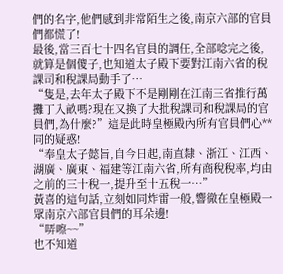們的名字,他們感到非常陌生之後,南京六部的官員們都慌了!
最後,當三百七十四名官員的調任,全部唸完之後,就算是個傻子,也知道太子殿下要對江南六省的稅課司和稅課局動手了…
“隻是,去年太子殿下不是剛剛在江南三省推行萬攤丁入畝嗎?現在又換了大批稅課司和稅課局的官員們,為什麼?”這是此時皇極殿內所有官員們心**同的疑惑!
“奉皇太子懿旨,自今日起,南直隸、浙江、江西、湖廣、廣東、福建等江南六省,所有商稅稅率,均由之前的三十稅一,提升至十五稅一…”
黃喜的這句話,立刻如同炸雷一般,響徹在皇極殿一眾南京六部官員們的耳朵邊!
“哢嚓~~”
也不知道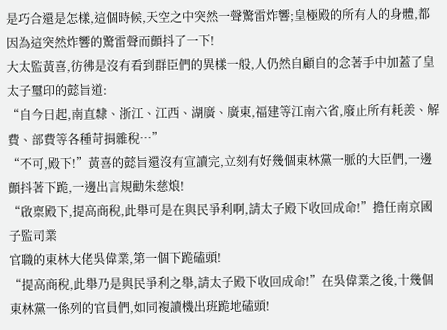是巧合還是怎樣,這個時候,天空之中突然一聲驚雷炸響;皇極殿的所有人的身體,都因為這突然炸響的驚雷聲而顫抖了一下!
大太監黃喜,彷彿是沒有看到群臣們的異樣一般,人仍然自顧自的念著手中加蓋了皇太子璽印的懿旨道:
“自今日起,南直隸、浙江、江西、湖廣、廣東,福建等江南六省,廢止所有耗羨、解費、部費等各種苛捐雜稅…”
“不可,殿下!”黃喜的懿旨還沒有宣讀完,立刻有好幾個東林黨一脈的大臣們,一邊顫抖著下跪,一邊出言規勸朱慈烺!
“啟稟殿下,提高商稅,此舉可是在與民爭利啊,請太子殿下收回成命!”擔任南京國子監司業
官職的東林大佬吳偉業,第一個下跪磕頭!
“提高商稅,此舉乃是與民爭利之舉,請太子殿下收回成命!”在吳偉業之後,十幾個東林黨一係列的官員們,如同複讀機出班跪地磕頭!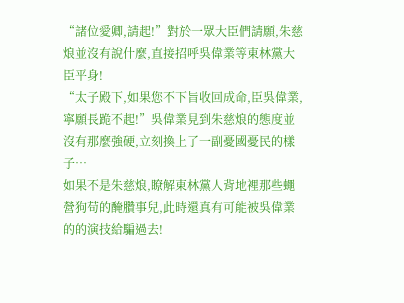“諸位愛卿,請起!”對於一眾大臣們請願,朱慈烺並沒有說什麼,直接招呼吳偉業等東林黨大臣平身!
“太子殿下,如果您不下旨收回成命,臣吳偉業,寧願長跪不起!”吳偉業見到朱慈烺的態度並沒有那麼強硬,立刻換上了一副憂國憂民的樣子…
如果不是朱慈烺,瞭解東林黨人背地裡那些蠅營狗苟的醃臢事兒,此時還真有可能被吳偉業的的演技給騙過去!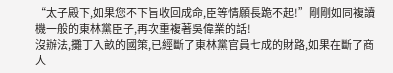“太子殿下,如果您不下旨收回成命,臣等情願長跪不起!”剛剛如同複讀機一般的東林黨臣子,再次重複著吳偉業的話!
沒辦法,攤丁入畝的國策,已經斷了東林黨官員七成的財路,如果在斷了商人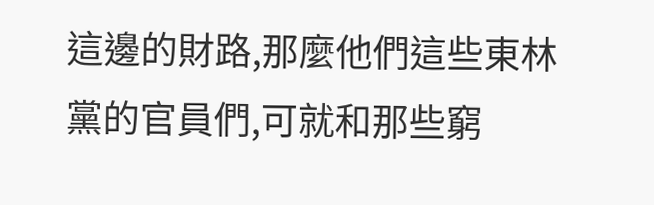這邊的財路,那麼他們這些東林黨的官員們,可就和那些窮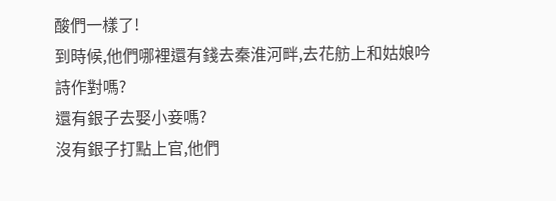酸們一樣了!
到時候,他們哪裡還有錢去秦淮河畔,去花舫上和姑娘吟詩作對嗎?
還有銀子去娶小妾嗎?
沒有銀子打點上官,他們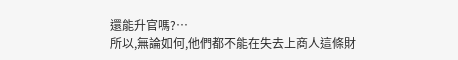還能升官嗎?…
所以,無論如何,他們都不能在失去上商人這條財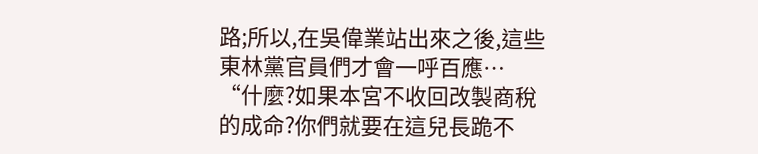路;所以,在吳偉業站出來之後,這些東林黨官員們才會一呼百應…
“什麼?如果本宮不收回改製商稅的成命?你們就要在這兒長跪不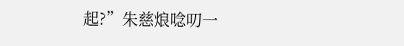起?”朱慈烺唸叨一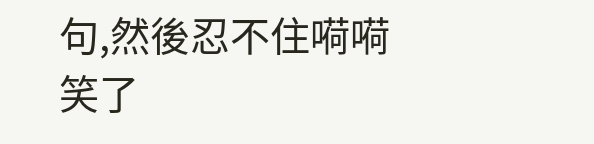句,然後忍不住嗬嗬笑了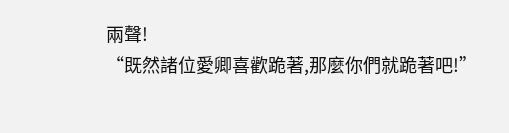兩聲!
“既然諸位愛卿喜歡跪著,那麼你們就跪著吧!”